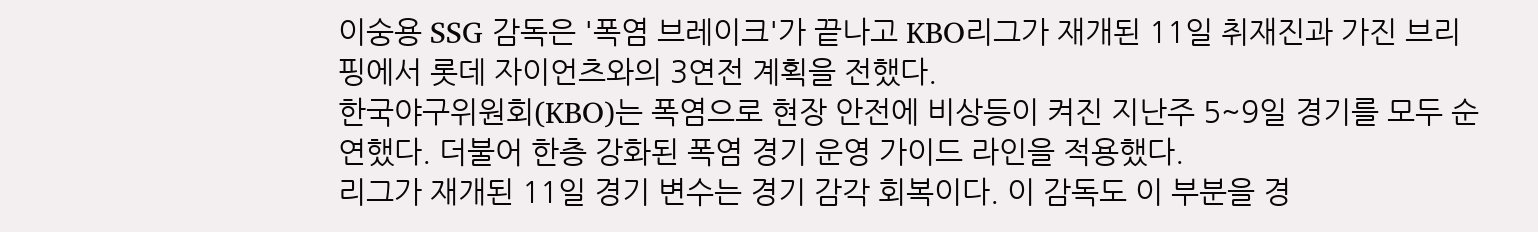이숭용 SSG 감독은 '폭염 브레이크'가 끝나고 KBO리그가 재개된 11일 취재진과 가진 브리핑에서 롯데 자이언츠와의 3연전 계획을 전했다.
한국야구위원회(KBO)는 폭염으로 현장 안전에 비상등이 켜진 지난주 5~9일 경기를 모두 순연했다. 더불어 한층 강화된 폭염 경기 운영 가이드 라인을 적용했다.
리그가 재개된 11일 경기 변수는 경기 감각 회복이다. 이 감독도 이 부분을 경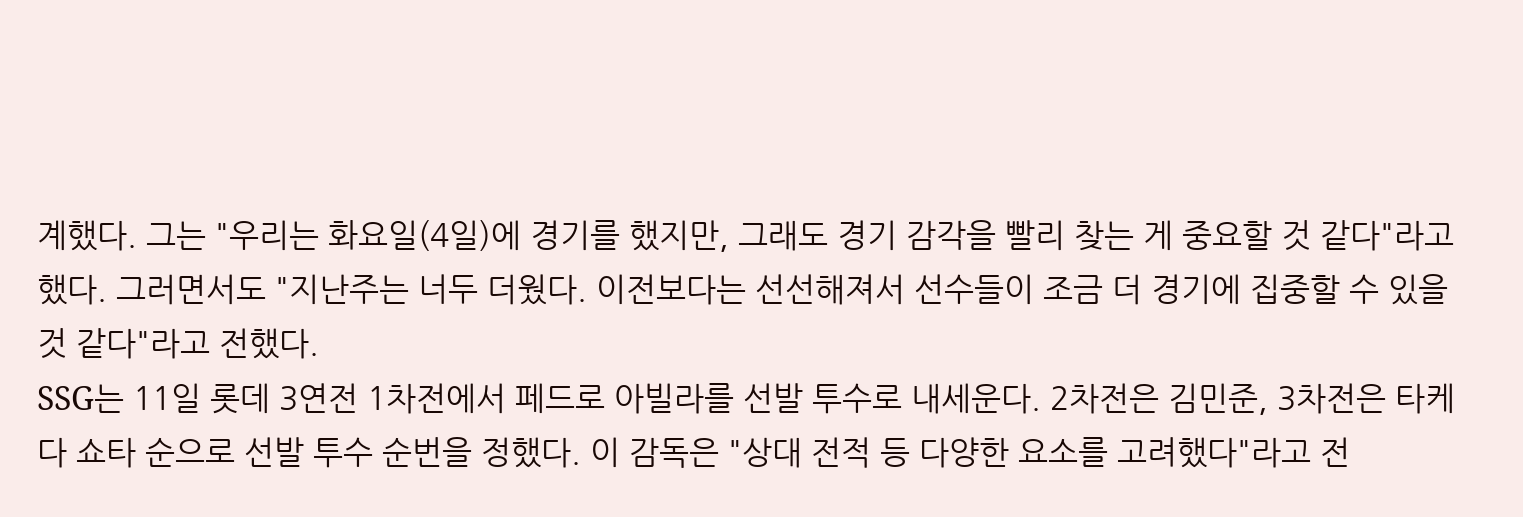계했다. 그는 "우리는 화요일(4일)에 경기를 했지만, 그래도 경기 감각을 빨리 찾는 게 중요할 것 같다"라고 했다. 그러면서도 "지난주는 너두 더웠다. 이전보다는 선선해져서 선수들이 조금 더 경기에 집중할 수 있을 것 같다"라고 전했다.
SSG는 11일 롯데 3연전 1차전에서 페드로 아빌라를 선발 투수로 내세운다. 2차전은 김민준, 3차전은 타케다 쇼타 순으로 선발 투수 순번을 정했다. 이 감독은 "상대 전적 등 다양한 요소를 고려했다"라고 전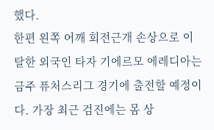했다.
한편 왼쪽 어깨 회전근개 손상으로 이탈한 외국인 타자 기에르모 에레디아는 금주 퓨처스리그 경기에 출전할 예정이다. 가장 최근 검진에는 몸 상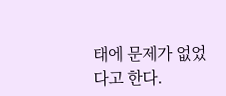태에 문제가 없었다고 한다.